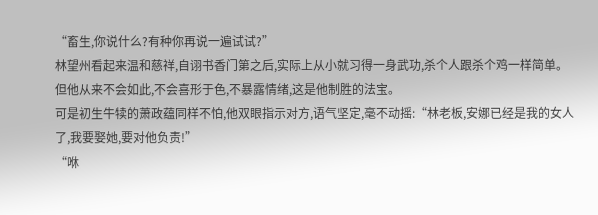“畜生,你说什么?有种你再说一遍试试?”
林望州看起来温和慈祥,自诩书香门第之后,实际上从小就习得一身武功,杀个人跟杀个鸡一样简单。
但他从来不会如此,不会喜形于色,不暴露情绪,这是他制胜的法宝。
可是初生牛犊的萧政蕴同样不怕,他双眼指示对方,语气坚定,毫不动摇:“林老板,安娜已经是我的女人了,我要娶她,要对他负责!”
“咻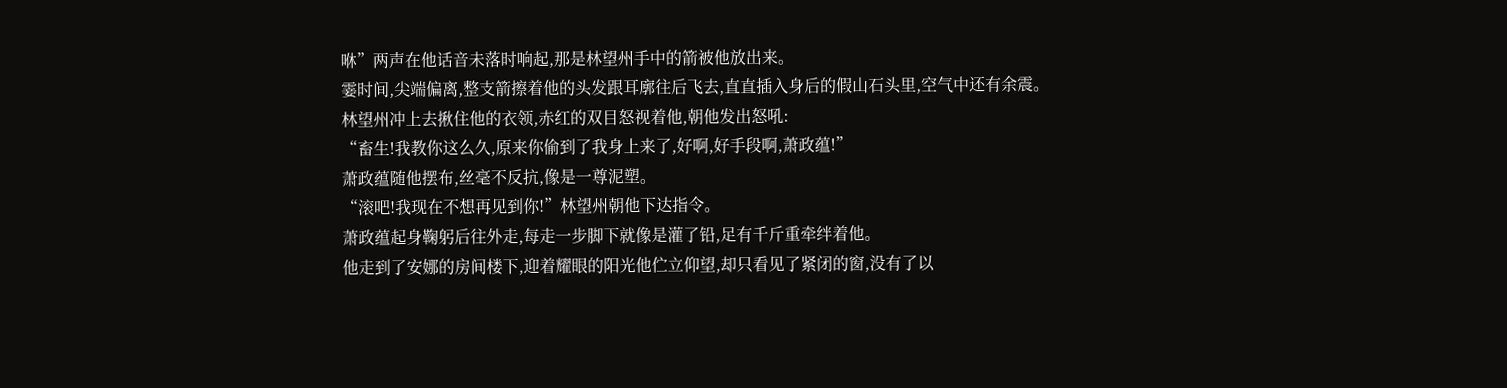咻”两声在他话音未落时响起,那是林望州手中的箭被他放出来。
霎时间,尖端偏离,整支箭擦着他的头发跟耳廓往后飞去,直直插入身后的假山石头里,空气中还有余震。
林望州冲上去揪住他的衣领,赤红的双目怒视着他,朝他发出怒吼:
“畜生!我教你这么久,原来你偷到了我身上来了,好啊,好手段啊,萧政蕴!”
萧政蕴随他摆布,丝毫不反抗,像是一尊泥塑。
“滚吧!我现在不想再见到你!”林望州朝他下达指令。
萧政蕴起身鞠躬后往外走,每走一步脚下就像是灌了铅,足有千斤重牵绊着他。
他走到了安娜的房间楼下,迎着耀眼的阳光他伫立仰望,却只看见了紧闭的窗,没有了以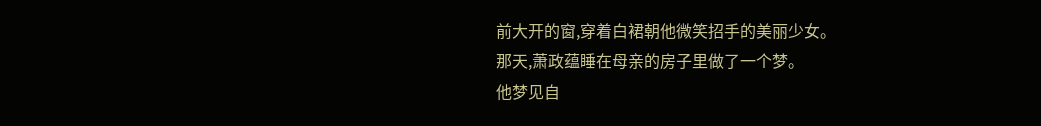前大开的窗,穿着白裙朝他微笑招手的美丽少女。
那天,萧政蕴睡在母亲的房子里做了一个梦。
他梦见自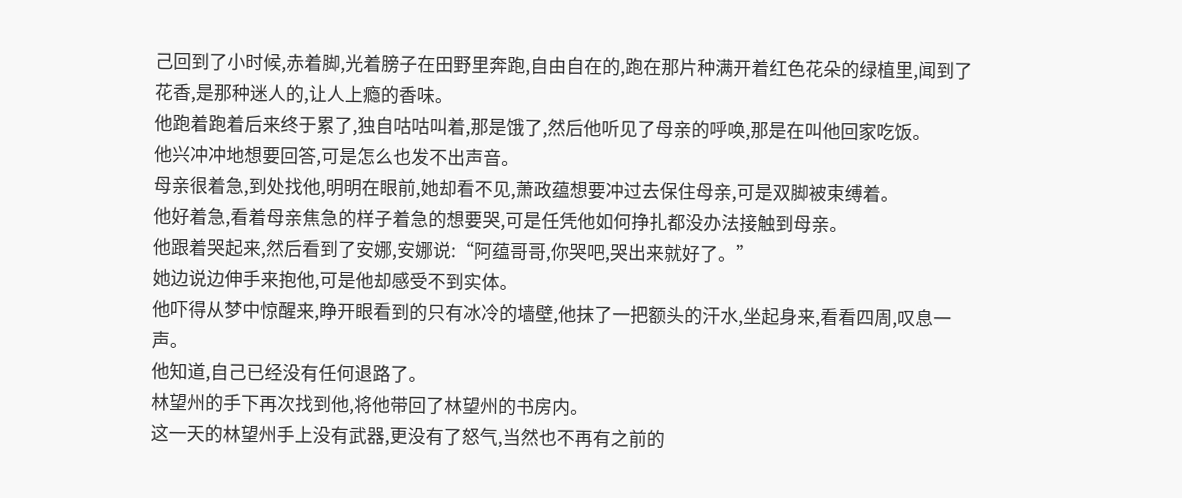己回到了小时候,赤着脚,光着膀子在田野里奔跑,自由自在的,跑在那片种满开着红色花朵的绿植里,闻到了花香,是那种迷人的,让人上瘾的香味。
他跑着跑着后来终于累了,独自咕咕叫着,那是饿了,然后他听见了母亲的呼唤,那是在叫他回家吃饭。
他兴冲冲地想要回答,可是怎么也发不出声音。
母亲很着急,到处找他,明明在眼前,她却看不见,萧政蕴想要冲过去保住母亲,可是双脚被束缚着。
他好着急,看着母亲焦急的样子着急的想要哭,可是任凭他如何挣扎都没办法接触到母亲。
他跟着哭起来,然后看到了安娜,安娜说:“阿蕴哥哥,你哭吧,哭出来就好了。”
她边说边伸手来抱他,可是他却感受不到实体。
他吓得从梦中惊醒来,睁开眼看到的只有冰冷的墙壁,他抹了一把额头的汗水,坐起身来,看看四周,叹息一声。
他知道,自己已经没有任何退路了。
林望州的手下再次找到他,将他带回了林望州的书房内。
这一天的林望州手上没有武器,更没有了怒气,当然也不再有之前的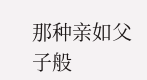那种亲如父子般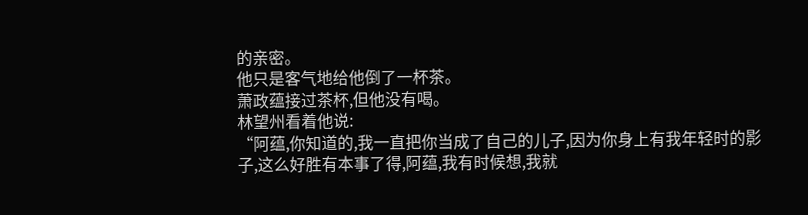的亲密。
他只是客气地给他倒了一杯茶。
萧政蕴接过茶杯,但他没有喝。
林望州看着他说:
“阿蕴,你知道的,我一直把你当成了自己的儿子,因为你身上有我年轻时的影子,这么好胜有本事了得,阿蕴,我有时候想,我就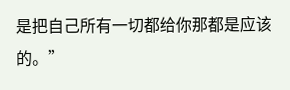是把自己所有一切都给你那都是应该的。”